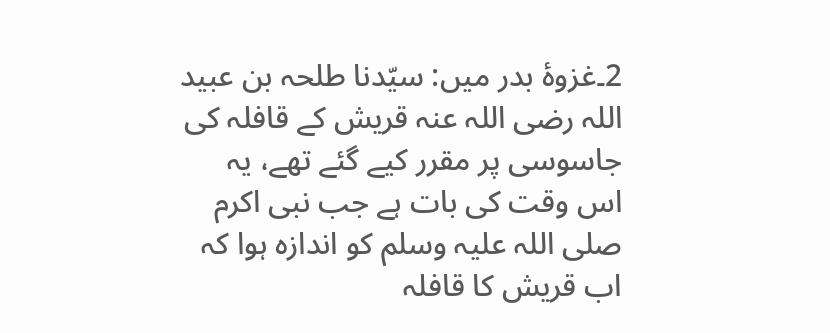2۔غزوۂ بدر میں: سیّدنا طلحہ بن عبید اللہ رضی اللہ عنہ قریش کے قافلہ کی جاسوسی پر مقرر کیے گئے تھے، یہ اس وقت کی بات ہے جب نبی اکرم صلی اللہ علیہ وسلم کو اندازہ ہوا کہ اب قریش کا قافلہ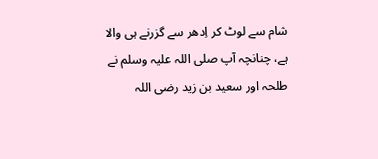شام سے لوٹ کر اِدھر سے گزرنے ہی والا ہے، چنانچہ آپ صلی اللہ علیہ وسلم نے طلحہ اور سعید بن زید رضی اللہ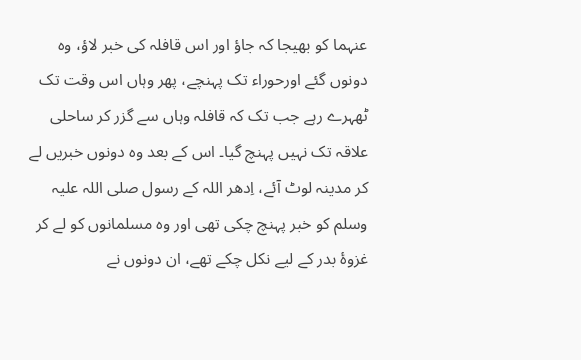عنہما کو بھیجا کہ جاؤ اور اس قافلہ کی خبر لاؤ، وہ دونوں گئے اورحوراء تک پہنچے، پھر وہاں اس وقت تک ٹھہرے رہے جب تک کہ قافلہ وہاں سے گزر کر ساحلی علاقہ تک نہیں پہنچ گیا۔ اس کے بعد وہ دونوں خبریں لے کر مدینہ لوٹ آئے، اِدھر اللہ کے رسول صلی اللہ علیہ وسلم کو خبر پہنچ چکی تھی اور وہ مسلمانوں کو لے کر غزوۂ بدر کے لیے نکل چکے تھے، ان دونوں نے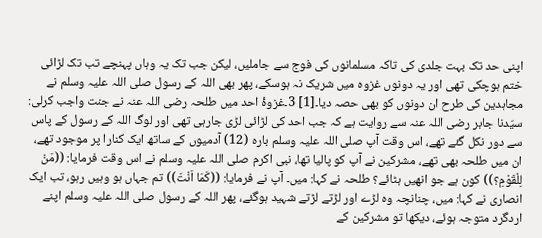اپنی حد تک بہت جلدی کی تاکہ مسلمانوں کی فوج سے جاملیں، لیکن جب تک یہ وہاں پہنچے تب تک لڑائی ختم ہوچکی تھی اور یہ دونوں غزوہ میں شریک نہ ہوسکے، پھر بھی اللہ کے رسول صلی اللہ علیہ وسلم نے مجاہدین کی طرح ان دونوں کو بھی حصہ دیا۔[1] 3۔غزوۂ احد میں طلحہ رضی اللہ عنہ نے جنت واجب کرلی: سیّدنا جابر رضی اللہ عنہ سے روایت ہے کہ جب احد کی لڑائی لڑی جارہی تھی اور لوگ اللہ کے رسول کے پاس سے دور نکل گئے تھے، اس وقت آپ صلی اللہ علیہ وسلم بارہ (12) آدمیوں کے ساتھ ایک کنارا پر موجود تھے، ان میں طلحہ بھی تھے، مشرکین نے آپ کو پالیا تھا، نبی اکرم صلی اللہ علیہ وسلم نے اس وقت فرمایا: ((مَنْ لِلْقَوْمِ؟)) کون ہے جو انھیں ہٹائے؟ طلحہ نے کہا: میں۔ آپ نے فرمایا: ((کَمَا اَنْتَ)) تم جہاں ہو وہیں رہو، تب ایک انصاری نے کہا: میں، چنانچہ وہ لڑے اور لڑتے لڑتے شہید ہوگئے، پھر اللہ کے رسول صلی اللہ علیہ وسلم اپنے اردگرد متوجہ ہوئے، دیکھا تو مشرکین کے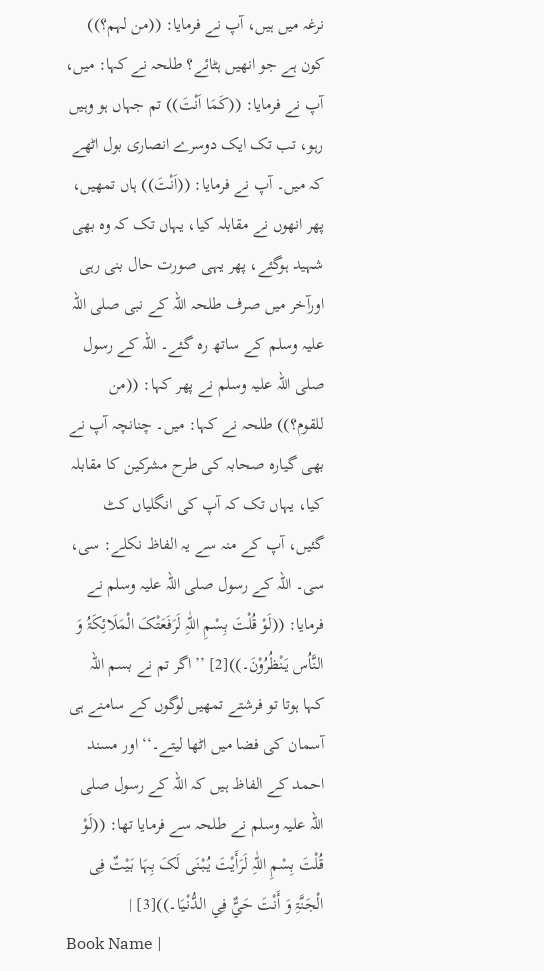نرغہ میں ہیں، آپ نے فرمایا: ((من لہم؟)) کون ہے جو انھیں ہٹائے؟ طلحہ نے کہا: میں، آپ نے فرمایا: ((کَمَا اَنْتَ)) تم جہاں ہو وہیں رہو، تب تک ایک دوسرے انصاری بول اٹھے کہ میں۔ آپ نے فرمایا: ((اَنْتَ)) ہاں تمھیں، پھر انھوں نے مقابلہ کیا، یہاں تک کہ وہ بھی شہید ہوگئے، پھر یہی صورت حال بنی رہی اورآخر میں صرف طلحہ اللہ کے نبی صلی اللہ علیہ وسلم کے ساتھ رہ گئے۔ اللہ کے رسول صلی اللہ علیہ وسلم نے پھر کہا: ((من للقوم؟)) طلحہ نے کہا: میں۔ چنانچہ آپ نے بھی گیارہ صحابہ کی طرح مشرکین کا مقابلہ کیا، یہاں تک کہ آپ کی انگلیاں کٹ گئیں، آپ کے منہ سے یہ الفاظ نکلے: سی، سی۔ اللہ کے رسول صلی اللہ علیہ وسلم نے فرمایا: ((لَوْ قُلْتَ بِسْمِ اللّٰہِ لَرَفَعَتْکَ الْمَلَائِکَۃُ وَ النَّاُس یَنْظُرُوْنَ۔))[2] ’’اگر تم نے بسم اللہ کہا ہوتا تو فرشتے تمھیں لوگوں کے سامنے ہی آسمان کی فضا میں اٹھا لیتے۔‘‘ اور مسند احمد کے الفاظ ہیں کہ اللہ کے رسول صلی اللہ علیہ وسلم نے طلحہ سے فرمایا تھا: ((لَوْ قُلْتَ بِسْمِ اللّٰہِ لَرَأَیْتَ یُبْنَی لَکَ بِہَا بَیْتٌ فِی الْجَنَّۃِ وَ أَنْتَ حَيٌّ فِي الدُّنْیَا۔))[3] |
Book Name |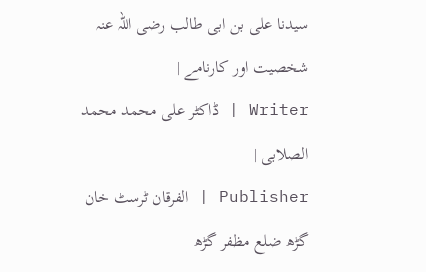سیدنا علی بن ابی طالب رضی اللہ عنہ شخصیت اور کارنامے |
Writer | ڈاکٹر علی محمد محمد الصلابی |
Publisher | الفرقان ٹرسٹ خان گڑھ ضلع مظفر گڑھ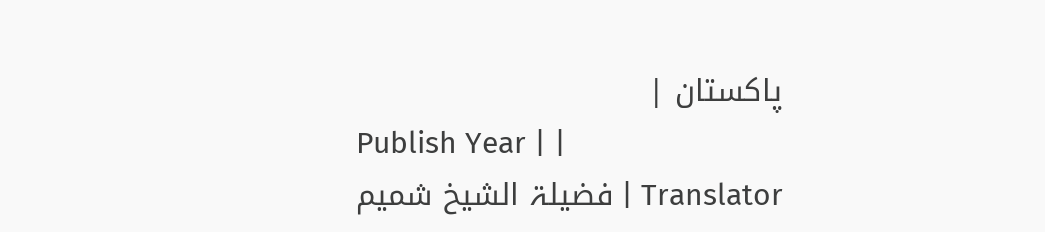پاکستان |
Publish Year | |
Translator | فضیلۃ الشیخ شمیم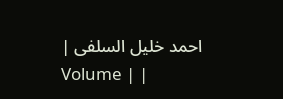احمد خلیل السلفی |
Volume | |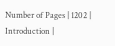Number of Pages | 1202 |
Introduction |